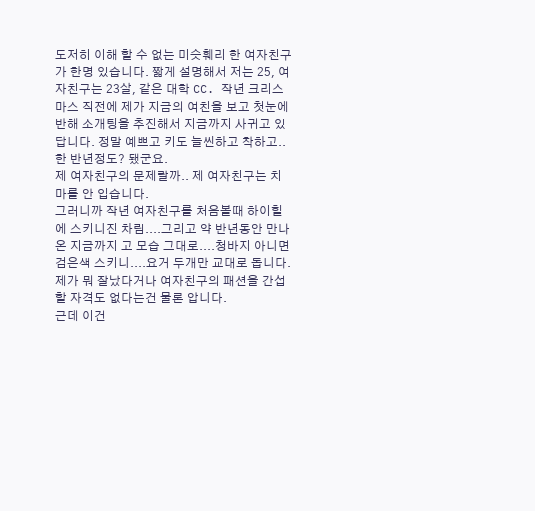도저히 이해 할 수 없는 미슷훼리 한 여자친구가 한명 있습니다. 짧게 설명해서 저는 25, 여자친구는 23살, 같은 대학 CC. 작년 크리스마스 직전에 제가 지금의 여친을 보고 첫눈에 반해 소개팅을 추진해서 지금까지 사귀고 있답니다. 정말 예쁘고 키도 늘씬하고 착하고..한 반년정도? 됐군요.
제 여자친구의 문제랄까.. 제 여자친구는 치마를 안 입습니다.
그러니까 작년 여자친구를 처음볼때 하이힐에 스키니진 차림....그리고 약 반년동안 만나온 지금까지 고 모습 그대로....청바지 아니면 검은색 스키니....요거 두개만 교대로 돕니다.
제가 뭐 잘났다거나 여자친구의 패션을 간섭할 자격도 없다는건 물론 압니다.
근데 이건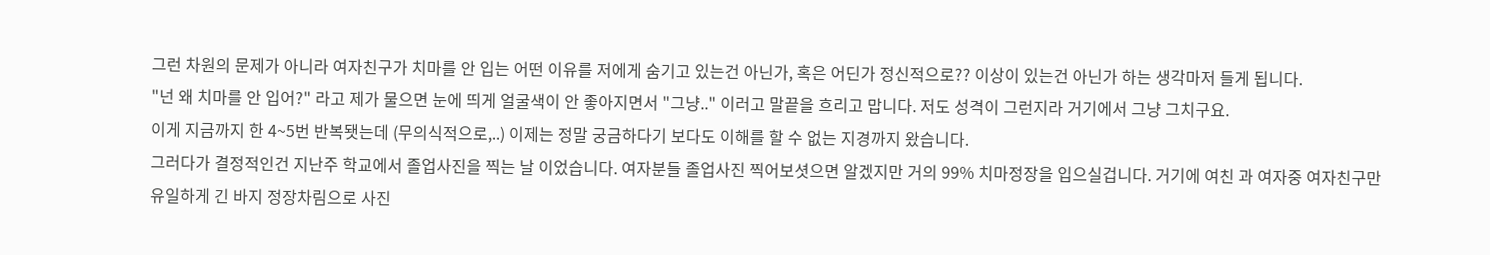그런 차원의 문제가 아니라 여자친구가 치마를 안 입는 어떤 이유를 저에게 숨기고 있는건 아닌가, 혹은 어딘가 정신적으로?? 이상이 있는건 아닌가 하는 생각마저 들게 됩니다.
"넌 왜 치마를 안 입어?" 라고 제가 물으면 눈에 띄게 얼굴색이 안 좋아지면서 "그냥.." 이러고 말끝을 흐리고 맙니다. 저도 성격이 그런지라 거기에서 그냥 그치구요.
이게 지금까지 한 4~5번 반복됏는데 (무의식적으로,..) 이제는 정말 궁금하다기 보다도 이해를 할 수 없는 지경까지 왔습니다.
그러다가 결정적인건 지난주 학교에서 졸업사진을 찍는 날 이었습니다. 여자분들 졸업사진 찍어보셧으면 알겠지만 거의 99% 치마정장을 입으실겁니다. 거기에 여친 과 여자중 여자친구만 유일하게 긴 바지 정장차림으로 사진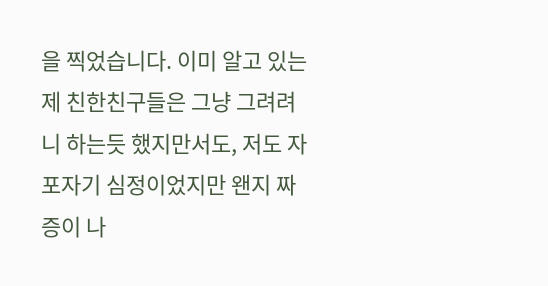을 찍었습니다. 이미 알고 있는 제 친한친구들은 그냥 그려려니 하는듯 했지만서도, 저도 자포자기 심정이었지만 왠지 짜증이 나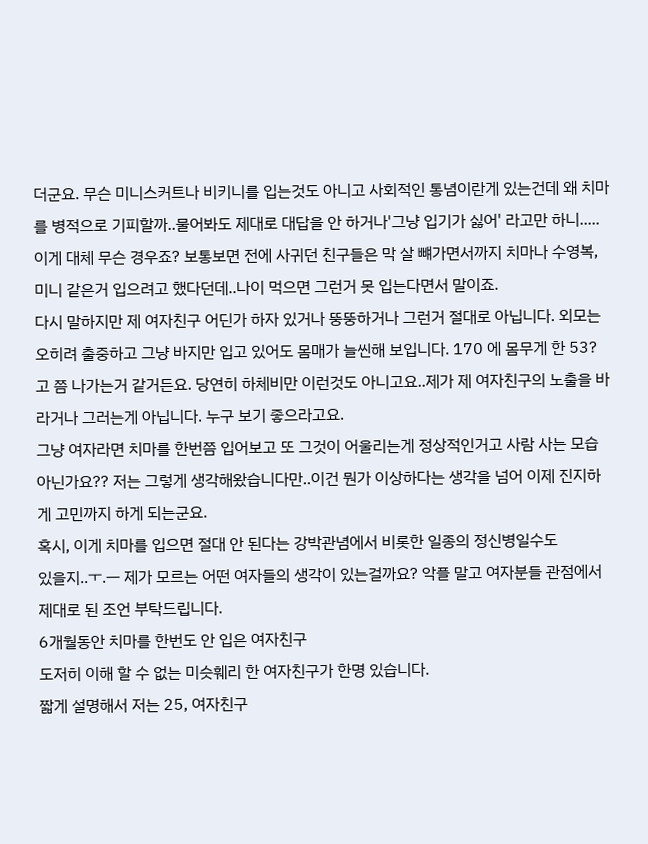더군요. 무슨 미니스커트나 비키니를 입는것도 아니고 사회적인 통념이란게 있는건데 왜 치마를 병적으로 기피할까..물어봐도 제대로 대답을 안 하거나'그냥 입기가 싫어' 라고만 하니.....이게 대체 무슨 경우죠? 보통보면 전에 사귀던 친구들은 막 살 뺴가면서까지 치마나 수영복, 미니 같은거 입으려고 했다던데..나이 먹으면 그런거 못 입는다면서 말이죠.
다시 말하지만 제 여자친구 어딘가 하자 있거나 뚱뚱하거나 그런거 절대로 아닙니다. 외모는 오히려 출중하고 그냥 바지만 입고 있어도 몸매가 늘씬해 보입니다. 170 에 몸무게 한 53? 고 쯤 나가는거 같거든요. 당연히 하체비만 이런것도 아니고요..제가 제 여자친구의 노출을 바라거나 그러는게 아닙니다. 누구 보기 좋으라고요.
그냥 여자라면 치마를 한번쯤 입어보고 또 그것이 어울리는게 정상적인거고 사람 사는 모습 아닌가요?? 저는 그렇게 생각해왔습니다만..이건 뭔가 이상하다는 생각을 넘어 이제 진지하게 고민까지 하게 되는군요.
혹시, 이게 치마를 입으면 절대 안 된다는 강박관념에서 비롯한 일종의 정신병일수도
있을지..ㅜ.ㅡ 제가 모르는 어떤 여자들의 생각이 있는걸까요? 악플 말고 여자분들 관점에서 제대로 된 조언 부탁드립니다.
6개월동안 치마를 한번도 안 입은 여자친구
도저히 이해 할 수 없는 미슷훼리 한 여자친구가 한명 있습니다.
짧게 설명해서 저는 25, 여자친구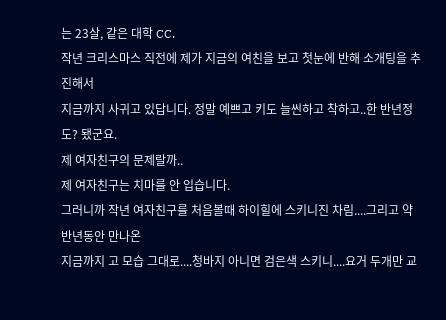는 23살, 같은 대학 CC.
작년 크리스마스 직전에 제가 지금의 여친을 보고 첫눈에 반해 소개팅을 추진해서
지금까지 사귀고 있답니다. 정말 예쁘고 키도 늘씬하고 착하고..한 반년정도? 됐군요.
제 여자친구의 문제랄까..
제 여자친구는 치마를 안 입습니다.
그러니까 작년 여자친구를 처음볼때 하이힐에 스키니진 차림....그리고 약 반년동안 만나온
지금까지 고 모습 그대로....청바지 아니면 검은색 스키니....요거 두개만 교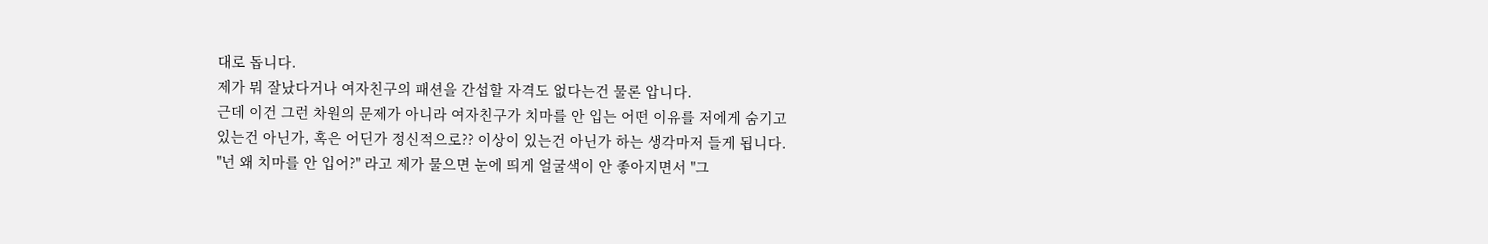대로 돕니다.
제가 뭐 잘났다거나 여자친구의 패션을 간섭할 자격도 없다는건 물론 압니다.
근데 이건 그런 차원의 문제가 아니라 여자친구가 치마를 안 입는 어떤 이유를 저에게 숨기고
있는건 아닌가, 혹은 어딘가 정신적으로?? 이상이 있는건 아닌가 하는 생각마저 들게 됩니다.
"넌 왜 치마를 안 입어?" 라고 제가 물으면 눈에 띄게 얼굴색이 안 좋아지면서 "그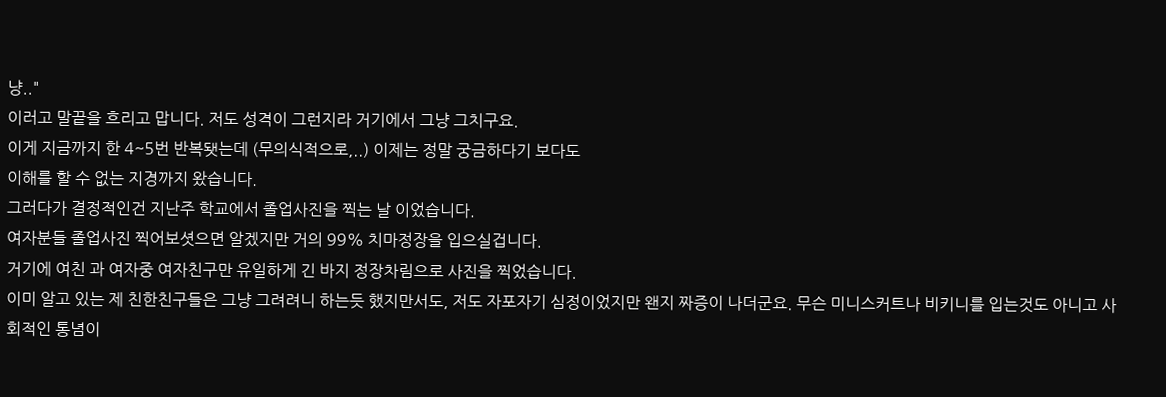냥.."
이러고 말끝을 흐리고 맙니다. 저도 성격이 그런지라 거기에서 그냥 그치구요.
이게 지금까지 한 4~5번 반복됏는데 (무의식적으로,..) 이제는 정말 궁금하다기 보다도
이해를 할 수 없는 지경까지 왔습니다.
그러다가 결정적인건 지난주 학교에서 졸업사진을 찍는 날 이었습니다.
여자분들 졸업사진 찍어보셧으면 알겠지만 거의 99% 치마정장을 입으실겁니다.
거기에 여친 과 여자중 여자친구만 유일하게 긴 바지 정장차림으로 사진을 찍었습니다.
이미 알고 있는 제 친한친구들은 그냥 그려려니 하는듯 했지만서도, 저도 자포자기 심정이었지만 왠지 짜증이 나더군요. 무슨 미니스커트나 비키니를 입는것도 아니고 사회적인 통념이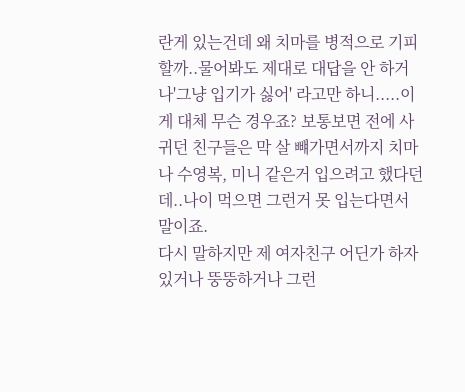란게 있는건데 왜 치마를 병적으로 기피할까..물어봐도 제대로 대답을 안 하거나'그냥 입기가 싫어' 라고만 하니.....이게 대체 무슨 경우죠? 보통보면 전에 사귀던 친구들은 막 살 뺴가면서까지 치마나 수영복, 미니 같은거 입으려고 했다던데..나이 먹으면 그런거 못 입는다면서 말이죠.
다시 말하지만 제 여자친구 어딘가 하자 있거나 뚱뚱하거나 그런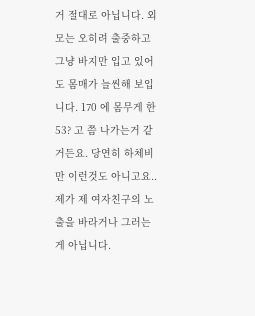거 절대로 아닙니다. 외모는 오히려 출중하고 그냥 바지만 입고 있어도 몸매가 늘씬해 보입니다. 170 에 몸무게 한 53? 고 쯤 나가는거 같거든요. 당연히 하체비만 이런것도 아니고요..제가 제 여자친구의 노출을 바라거나 그러는게 아닙니다.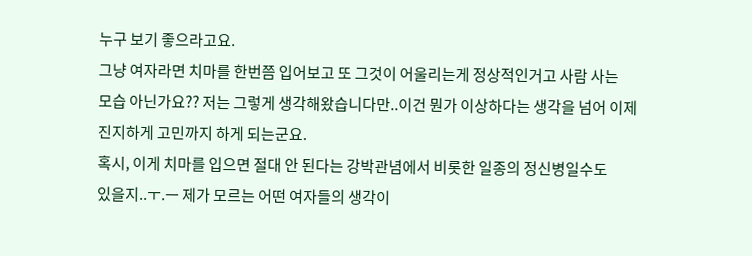누구 보기 좋으라고요.
그냥 여자라면 치마를 한번쯤 입어보고 또 그것이 어울리는게 정상적인거고 사람 사는
모습 아닌가요?? 저는 그렇게 생각해왔습니다만..이건 뭔가 이상하다는 생각을 넘어 이제
진지하게 고민까지 하게 되는군요.
혹시, 이게 치마를 입으면 절대 안 된다는 강박관념에서 비롯한 일종의 정신병일수도
있을지..ㅜ.ㅡ 제가 모르는 어떤 여자들의 생각이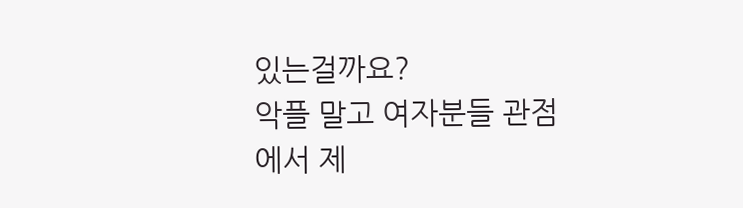있는걸까요?
악플 말고 여자분들 관점에서 제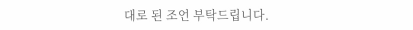대로 된 조언 부탁드립니다.